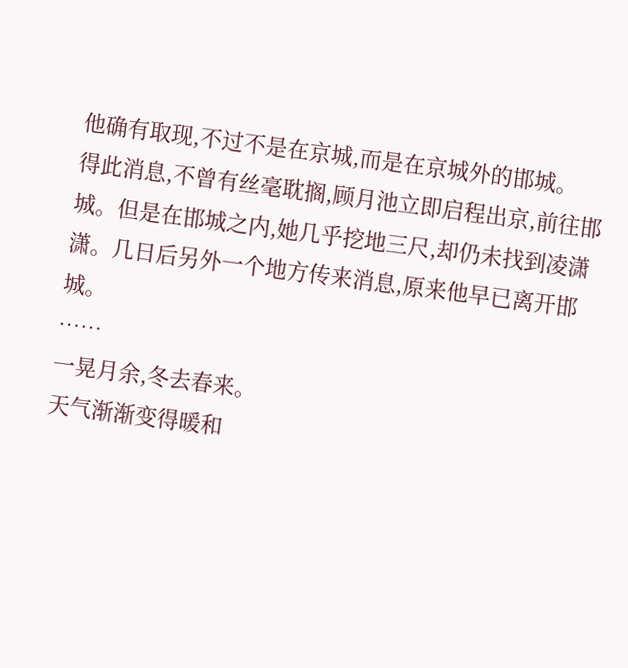他确有取现,不过不是在京城,而是在京城外的邯城。
得此消息,不曾有丝毫耽搁,顾月池立即启程出京,前往邯城。但是在邯城之内,她几乎挖地三尺,却仍未找到凌潇潇。几日后另外一个地方传来消息,原来他早已离开邯城。
……
一晃月余,冬去春来。
天气渐渐变得暖和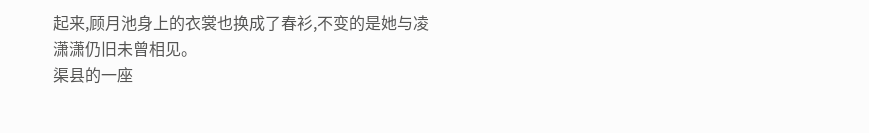起来,顾月池身上的衣裳也换成了春衫,不变的是她与凌潇潇仍旧未曾相见。
渠县的一座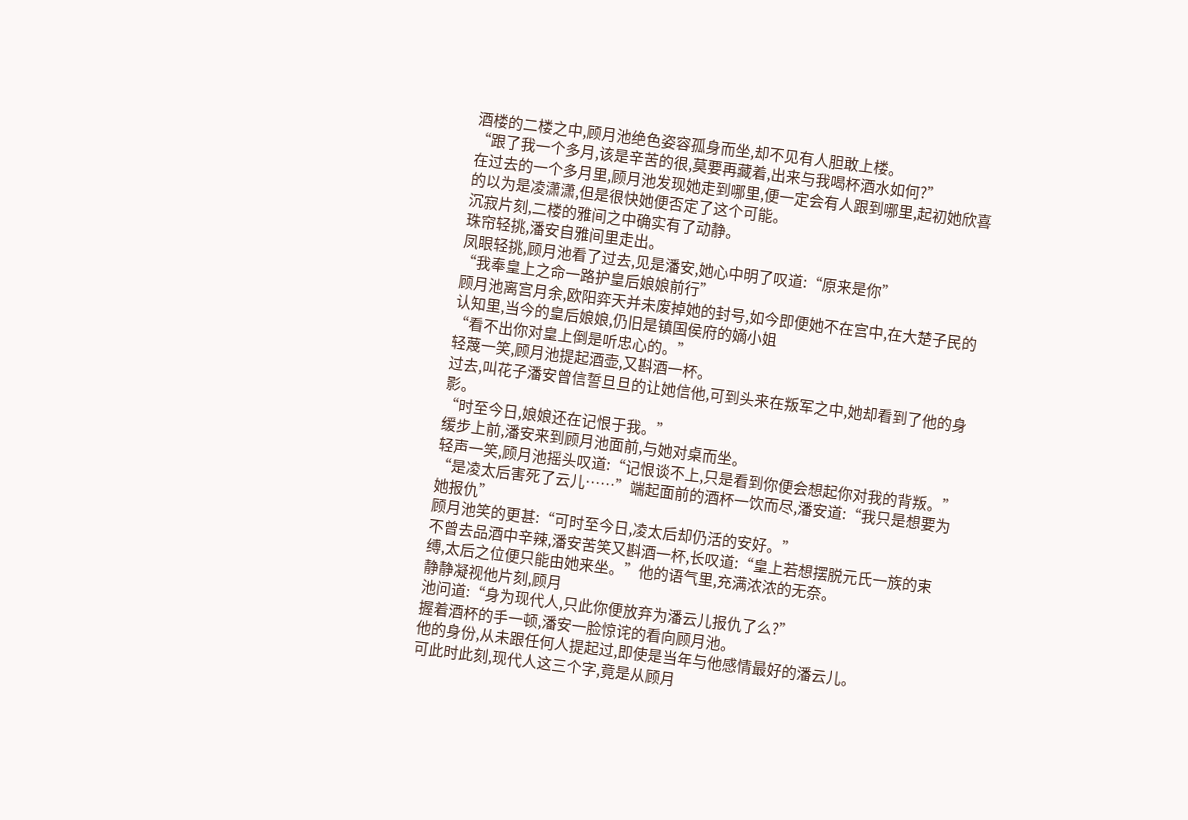酒楼的二楼之中,顾月池绝色姿容孤身而坐,却不见有人胆敢上楼。
“跟了我一个多月,该是辛苦的很,莫要再藏着,出来与我喝杯酒水如何?”
在过去的一个多月里,顾月池发现她走到哪里,便一定会有人跟到哪里,起初她欣喜的以为是凌潇潇,但是很快她便否定了这个可能。
沉寂片刻,二楼的雅间之中确实有了动静。
珠帘轻挑,潘安自雅间里走出。
凤眼轻挑,顾月池看了过去,见是潘安,她心中明了叹道:“原来是你”
“我奉皇上之命一路护皇后娘娘前行”
顾月池离宫月余,欧阳弈天并未废掉她的封号,如今即便她不在宫中,在大楚子民的认知里,当今的皇后娘娘,仍旧是镇国侯府的嫡小姐
“看不出你对皇上倒是听忠心的。”
轻蔑一笑,顾月池提起酒壶,又斟酒一杯。
过去,叫花子潘安曾信誓旦旦的让她信他,可到头来在叛军之中,她却看到了他的身影。
“时至今日,娘娘还在记恨于我。”
缓步上前,潘安来到顾月池面前,与她对桌而坐。
轻声一笑,顾月池摇头叹道:“记恨谈不上,只是看到你便会想起你对我的背叛。”
“是凌太后害死了云儿……”端起面前的酒杯一饮而尽,潘安道:“我只是想要为她报仇”
顾月池笑的更甚:“可时至今日,凌太后却仍活的安好。”
不曾去品酒中辛辣,潘安苦笑又斟酒一杯,长叹道:“皇上若想摆脱元氏一族的束缚,太后之位便只能由她来坐。”他的语气里,充满浓浓的无奈。
静静凝视他片刻,顾月
池问道:“身为现代人,只此你便放弃为潘云儿报仇了么?”
握着酒杯的手一顿,潘安一脸惊诧的看向顾月池。
他的身份,从未跟任何人提起过,即使是当年与他感情最好的潘云儿。
可此时此刻,现代人这三个字,竟是从顾月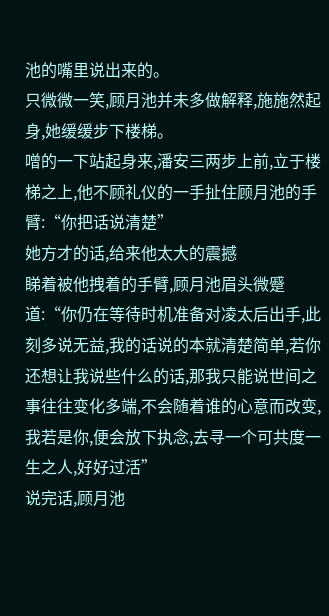池的嘴里说出来的。
只微微一笑,顾月池并未多做解释,施施然起身,她缓缓步下楼梯。
噌的一下站起身来,潘安三两步上前,立于楼梯之上,他不顾礼仪的一手扯住顾月池的手臂:“你把话说清楚”
她方才的话,给来他太大的震撼
睇着被他拽着的手臂,顾月池眉头微蹙道:“你仍在等待时机准备对凌太后出手,此刻多说无益,我的话说的本就清楚简单,若你还想让我说些什么的话,那我只能说世间之事往往变化多端,不会随着谁的心意而改变,我若是你,便会放下执念,去寻一个可共度一生之人,好好过活”
说完话,顾月池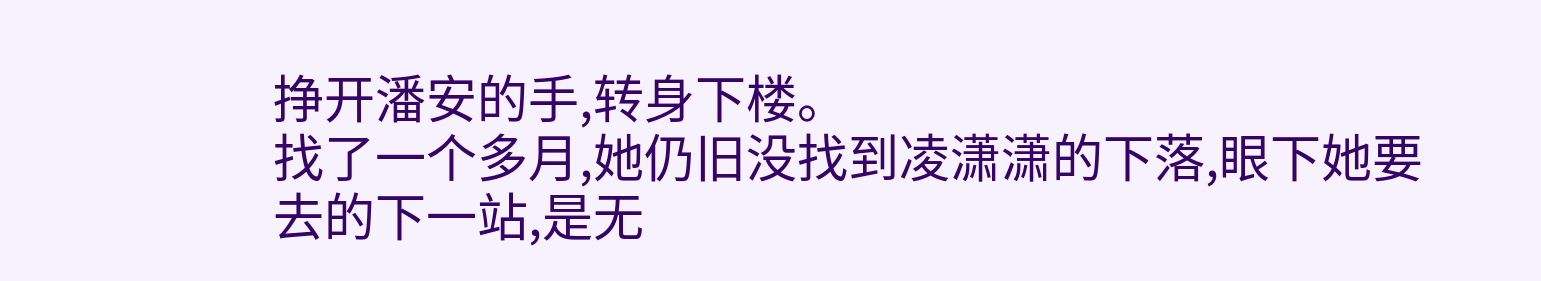挣开潘安的手,转身下楼。
找了一个多月,她仍旧没找到凌潇潇的下落,眼下她要
去的下一站,是无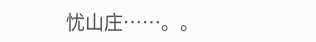忧山庄……。。